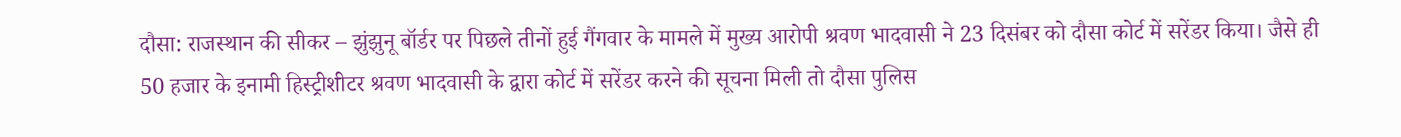दौसा: राजस्थान की सीकर – झुंझुनू बॉर्डर पर पिछले तीनों हुई गैंगवार के मामले में मुख्य आरोपी श्रवण भादवासी ने 23 दिसंबर को दौसा कोर्ट में सरेंडर किया। जैसे ही 50 हजार के इनामी हिस्ट्रीशीटर श्रवण भादवासी के द्वारा कोर्ट में सरेंडर करने की सूचना मिली तो दौसा पुलिस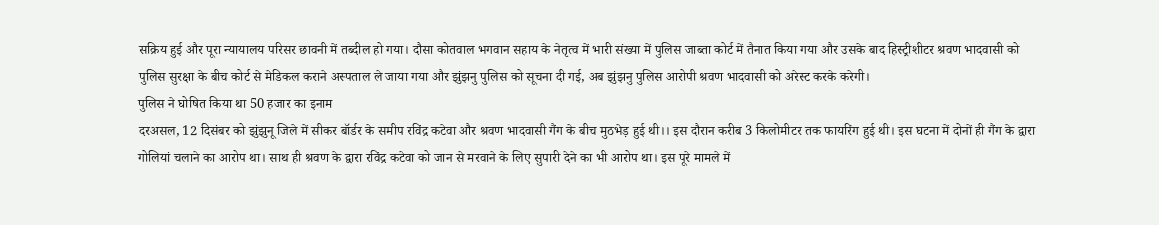सक्रिय हुई और पूरा न्यायालय परिसर छावनी में तब्दील हो गया। दौसा कोतवाल भगवान सहाय के नेतृत्व में भारी संख्या में पुलिस जाब्ता कोर्ट में तैनात किया गया और उसके बाद हिस्ट्रीशीटर श्रवण भादवासी को पुलिस सुरक्षा के बीच कोर्ट से मेडिकल कराने अस्पताल ले जाया गया और झुंझनु पुलिस को सूचना दी गई, अब झुंझनु पुलिस आरोपी श्रवण भादवासी को अरेस्ट करके करेगी।
पुलिस ने घोषित किया था 50 हजार का इनाम
दरअसल, 12 दिसंबर को झुंझुनू जिले में सीकर बॉर्डर के समीप रविंद्र कटेवा और श्रवण भादवासी गैंग के बीच मुठभेड़ हुई थी।। इस दौरान करीब 3 किलोमीटर तक फायरिंग हुई थी। इस घटना में दोनों ही गैंग के द्वारा गोलियां चलाने का आरोप था। साथ ही श्रवण के द्वारा रविंद्र कटेवा को जान से मरवाने के लिए सुपारी देने का भी आरोप था। इस पूरे मामले में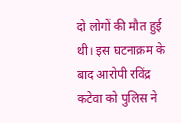दो लोगों की मौत हुई थी। इस घटनाक्रम के बाद आरोपी रविंद्र कटेवा को पुलिस ने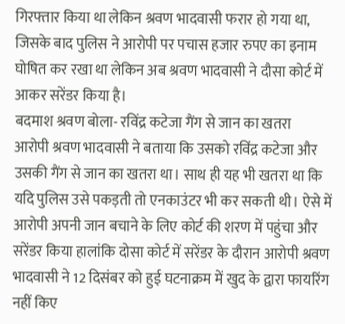गिरफ्तार किया था लेकिन श्रवण भादवासी फरार हो गया था, जिसके बाद पुलिस ने आरोपी पर पचास हजार रुपए का इनाम घोषित कर रखा था लेकिन अब श्रवण भादवासी ने दौसा कोर्ट में आकर सरेंडर किया है।
बदमाश श्रवण बोला- रविंद्र कटेजा गैंग से जान का खतरा
आरोपी श्रवण भादवासी ने बताया कि उसको रविंद्र कटेजा और उसकी गैंग से जान का खतरा था। साथ ही यह भी खतरा था कि यदि पुलिस उसे पकड़ती तो एनकाउंटर भी कर सकती थी। ऐसे में आरोपी अपनी जान बचाने के लिए कोर्ट की शरण में पहुंचा और सरेंडर किया हालांकि दोसा कोर्ट में सरेंडर के दौरान आरोपी श्रवण भादवासी ने 12 दिसंबर को हुई घटनाक्रम में खुद के द्वारा फायरिंग नहीं किए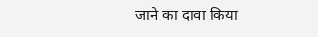जाने का दावा किया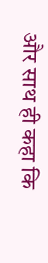और साथ ही कहा कि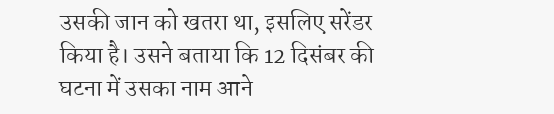उसकी जान को खतरा था, इसलिए सरेंडर किया है। उसने बताया कि 12 दिसंबर की घटना में उसका नाम आने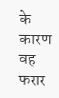के कारण वह फरार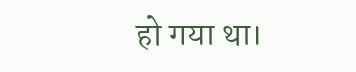हो गया था।